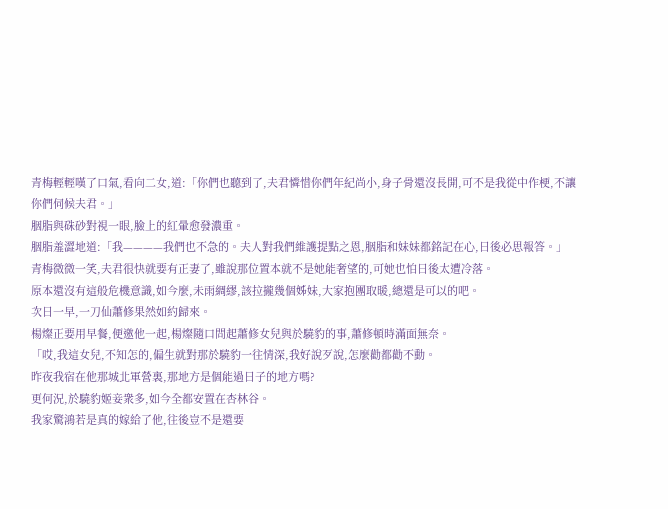青梅輕輕嘆了口氣,看向二女,道:「你們也聽到了,夫君憐惜你們年紀尚小,身子骨還沒長開,可不是我從中作梗,不讓你們伺候夫君。」
胭脂與硃砂對視一眼,臉上的紅暈愈發濃重。
胭脂羞澀地道:「我————我們也不急的。夫人對我們維護提點之恩,胭脂和妹妹都銘記在心,日後必思報答。」
青梅微微一笑,夫君很快就要有正妻了,雖說那位置本就不是她能奢望的,可她也怕日後太遭冷落。
原本還沒有這般危機意識,如今麼,未雨綢繆,該拉攏幾個姊妹,大家抱團取暖,總還是可以的吧。
次日一早,一刀仙蕭修果然如約歸來。
楊燦正要用早餐,便邀他一起,楊燦隨口問起蕭修女兒與於驍豹的事,蕭修頓時滿面無奈。
「哎,我這女兒,不知怎的,偏生就對那於驍豹一往情深,我好說歹說,怎麼勸都勸不動。
昨夜我宿在他那城北軍營裏,那地方是個能過日子的地方嗎?
更何況,於驍豹姬妾衆多,如今全都安置在杏林谷。
我家驚鴻若是真的嫁給了他,往後豈不是還要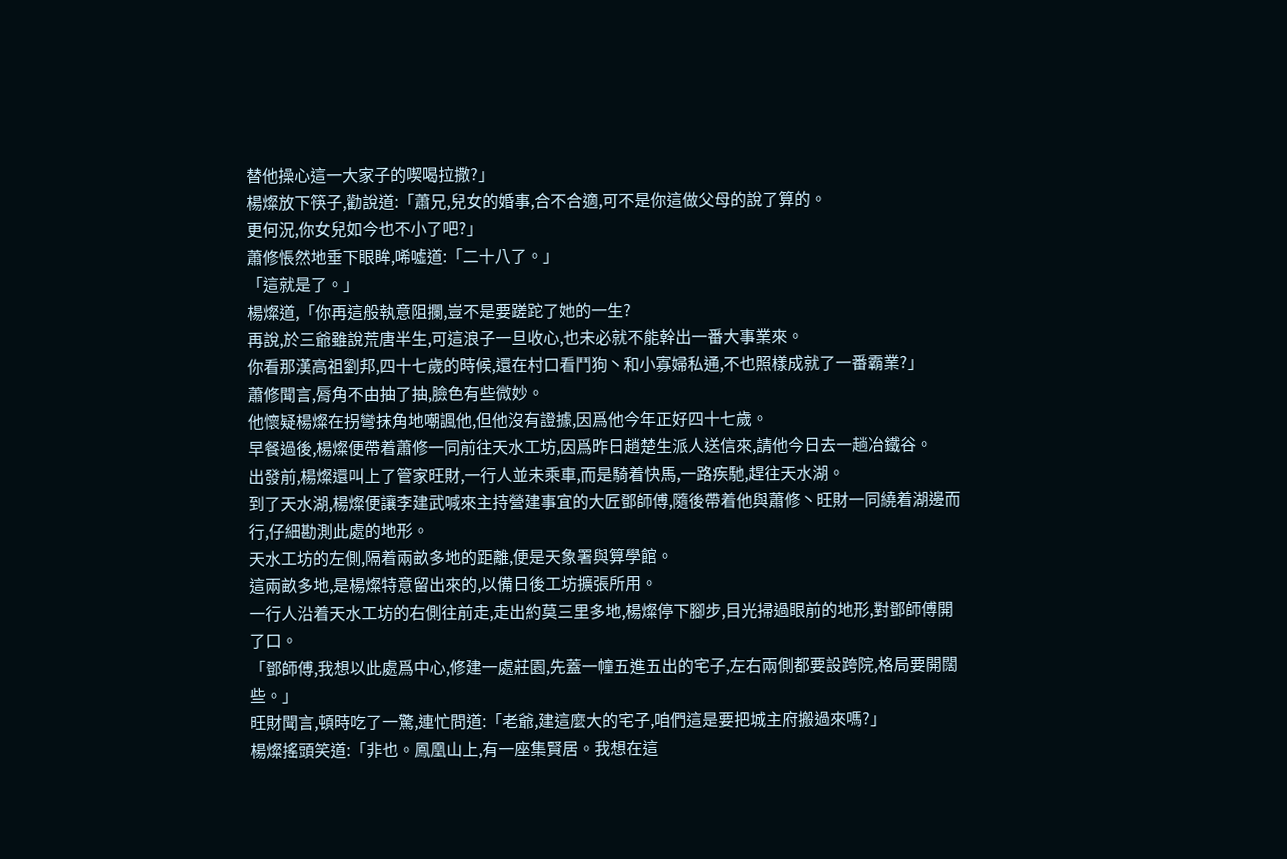替他操心這一大家子的喫喝拉撒?」
楊燦放下筷子,勸說道:「蕭兄,兒女的婚事,合不合適,可不是你這做父母的說了算的。
更何況,你女兒如今也不小了吧?」
蕭修悵然地垂下眼眸,唏噓道:「二十八了。」
「這就是了。」
楊燦道,「你再這般執意阻攔,豈不是要蹉跎了她的一生?
再說,於三爺雖說荒唐半生,可這浪子一旦收心,也未必就不能幹出一番大事業來。
你看那漢高祖劉邦,四十七歲的時候,還在村口看鬥狗丶和小寡婦私通,不也照樣成就了一番霸業?」
蕭修聞言,脣角不由抽了抽,臉色有些微妙。
他懷疑楊燦在拐彎抹角地嘲諷他,但他沒有證據,因爲他今年正好四十七歲。
早餐過後,楊燦便帶着蕭修一同前往天水工坊,因爲昨日趙楚生派人送信來,請他今日去一趟冶鐵谷。
出發前,楊燦還叫上了管家旺財,一行人並未乘車,而是騎着快馬,一路疾馳,趕往天水湖。
到了天水湖,楊燦便讓李建武喊來主持營建事宜的大匠鄧師傅,隨後帶着他與蕭修丶旺財一同繞着湖邊而行,仔細勘測此處的地形。
天水工坊的左側,隔着兩畝多地的距離,便是天象署與算學館。
這兩畝多地,是楊燦特意留出來的,以備日後工坊擴張所用。
一行人沿着天水工坊的右側往前走,走出約莫三里多地,楊燦停下腳步,目光掃過眼前的地形,對鄧師傅開了口。
「鄧師傅,我想以此處爲中心,修建一處莊園,先蓋一幢五進五出的宅子,左右兩側都要設跨院,格局要開闊些。」
旺財聞言,頓時吃了一驚,連忙問道:「老爺,建這麼大的宅子,咱們這是要把城主府搬過來嗎?」
楊燦搖頭笑道:「非也。鳳凰山上,有一座集賢居。我想在這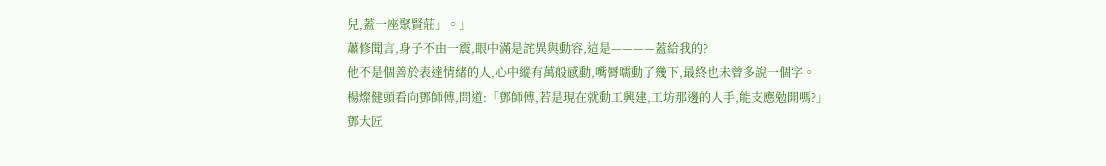兒,蓋一座聚賢莊」。」
蕭修聞言,身子不由一震,眼中滿是詫異與動容,這是————蓋給我的?
他不是個善於表達情緒的人,心中縱有萬般感動,嘴脣嚅動了幾下,最終也未曾多說一個字。
楊燦健頭看向鄧師傅,問道:「鄧師傅,若是現在就動工興建,工坊那邊的人手,能支應勉開嗎?」
鄧大匠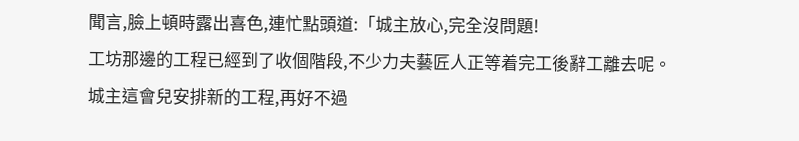聞言,臉上頓時露出喜色,連忙點頭道:「城主放心,完全沒問題!
工坊那邊的工程已經到了收個階段,不少力夫藝匠人正等着完工後辭工離去呢。
城主這會兒安排新的工程,再好不過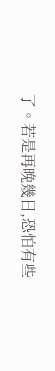了。若是再晚幾日,恐怕有些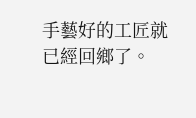手藝好的工匠就已經回鄉了。